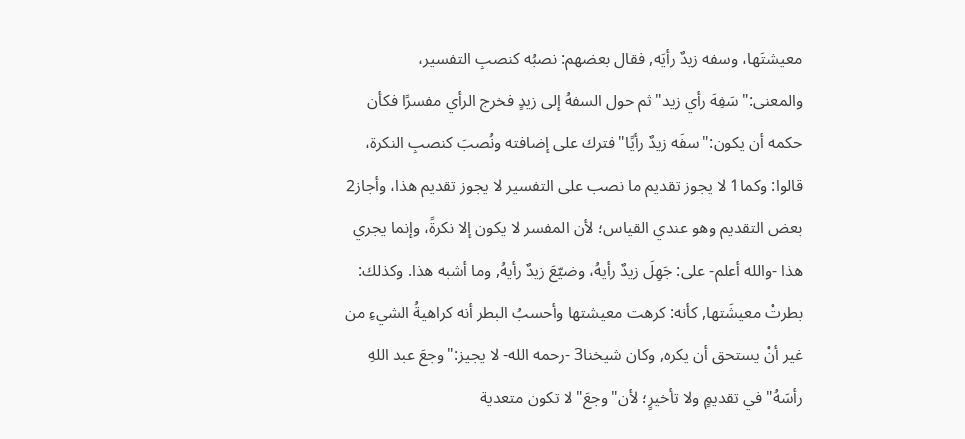معيشتَها، وسفه زيدٌ رأيَه, فقال بعضهم: نصبُه كنصبِ التفسير، والمعنى:"سَفِهَ رأي زيد"ثم حول السفهُ إلى زيدٍ فخرج الرأي مفسرًا فكأن حكمه أن يكون:"سفَه زيدٌ رأيًا"فترك على إضافته ونُصبَ كنصبِ النكرة، قالوا: وكما1 لا يجوز تقديم ما نصب على التفسير لا يجوز تقديم هذا، وأجاز2 بعض التقديم وهو عندي القياس؛ لأن المفسر لا يكون إلا نكرةً، وإنما يجري هذا -والله أعلم- على: جَهِلَ زيدٌ رأيهُ، وضيّعَ زيدٌ رأيهُ, وما أشبه هذا. وكذلك: بطرتْ معيشَتها, كأنه: كرهت معيشتها وأحسبُ البطر أنه كراهيةُ الشيءِ من غير أنْ يستحق أن يكره, وكان شيخنا3 -رحمه الله- لا يجيز:"وجعَ عبد اللهِ رأسَهُ"في تقديمٍ ولا تأخيرٍ؛ لأن"وجعَ"لا تكون متعدية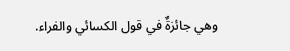وهي جائزةٌ في قول الكسائي والفراء.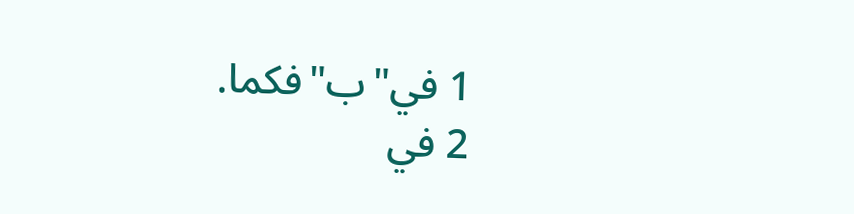1 في"ب"فكما.
2 في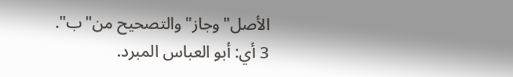الأصل"وجاز"والتصحيح من"ب".
3 أي: أبو العباس المبرد.